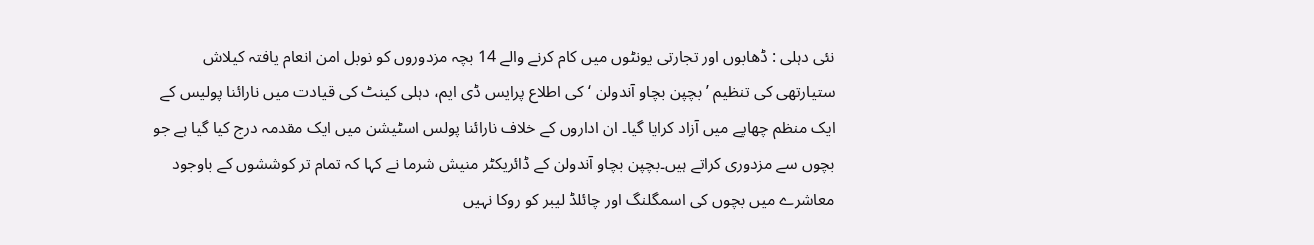نئی دہلی : ڈھابوں اور تجارتی یونٹوں میں کام کرنے والے 14 بچہ مزدوروں کو نوبل امن انعام یافتہ کیلاش ستیارتھی کی تنظیم ’بچپن بچاو آندولن ‘کی اطلاع پرایس ڈی ایم، دہلی کینٹ کی قیادت میں نارائنا پولیس کے ایک منظم چھاپے میں آزاد کرایا گیا۔ ان اداروں کے خلاف نارائنا پولس اسٹیشن میں ایک مقدمہ درج کیا گیا ہے جو بچوں سے مزدوری کراتے ہیں۔بچپن بچاو آندولن کے ڈائریکٹر منیش شرما نے کہا کہ تمام تر کوششوں کے باوجود معاشرے میں بچوں کی اسمگلنگ اور چائلڈ لیبر کو روکا نہیں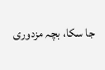جا سکا، بچہ مزدوری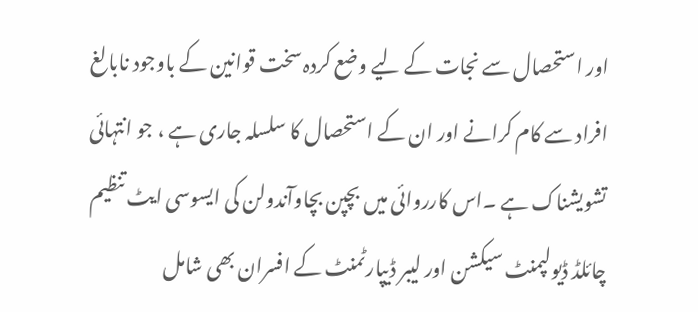اور استحصال سے نجات کے لیے وضع کردہ سخت قوانین کے باوجود نابالغ افراد سے کام کرانے اور ان کے استحصال کا سلسلہ جاری ہے ، جو انتہائی تشویشناک ہے ۔اس کارروائی میں بچپن بچاوآندولن کی ایسوسی ایٹ تنظیم چائلڈ ڈیولپمنٹ سیکشن اور لیبر ڈیپارٹمنٹ کے افسران بھی شامل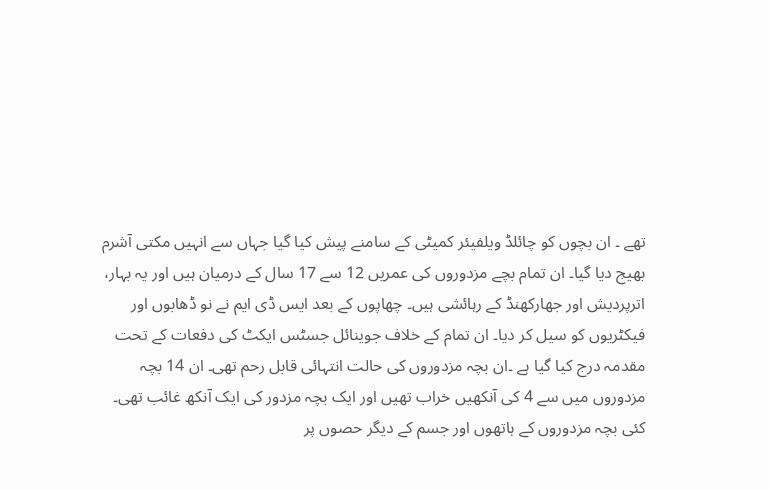تھے ۔ ان بچوں کو چائلڈ ویلفیئر کمیٹی کے سامنے پیش کیا گیا جہاں سے انہیں مکتی آشرم بھیج دیا گیا۔ ان تمام بچے مزدوروں کی عمریں 12 سے 17 سال کے درمیان ہیں اور یہ بہار، اترپردیش اور جھارکھنڈ کے رہائشی ہیں۔ چھاپوں کے بعد ایس ڈی ایم نے نو ڈھابوں اور فیکٹریوں کو سیل کر دیا۔ ان تمام کے خلاف جوینائل جسٹس ایکٹ کی دفعات کے تحت مقدمہ درج کیا گیا ہے ۔ان بچہ مزدوروں کی حالت انتہائی قابل رحم تھی۔ ان 14 بچہ مزدوروں میں سے 4 کی آنکھیں خراب تھیں اور ایک بچہ مزدور کی ایک آنکھ غائب تھی۔ کئی بچہ مزدوروں کے ہاتھوں اور جسم کے دیگر حصوں پر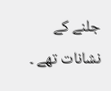جلنے کے نشانات تھے ۔